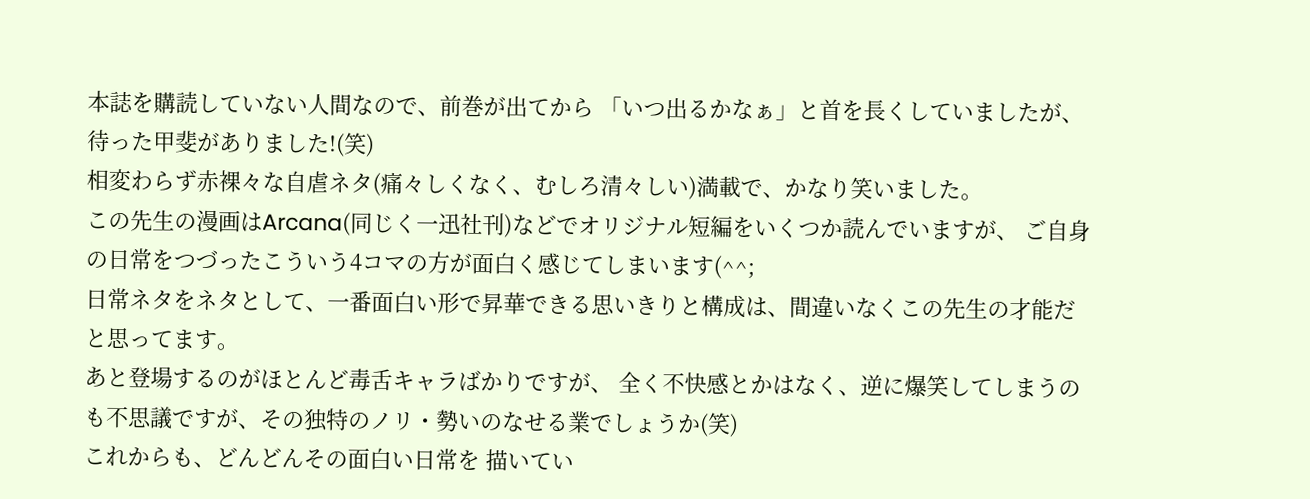本誌を購読していない人間なので、前巻が出てから 「いつ出るかなぁ」と首を長くしていましたが、
待った甲斐がありました!(笑)
相変わらず赤裸々な自虐ネタ(痛々しくなく、むしろ清々しい)満載で、かなり笑いました。
この先生の漫画はArcana(同じく一迅社刊)などでオリジナル短編をいくつか読んでいますが、 ご自身の日常をつづったこういう4コマの方が面白く感じてしまいます(^^;
日常ネタをネタとして、一番面白い形で昇華できる思いきりと構成は、間違いなくこの先生の才能だと思ってます。
あと登場するのがほとんど毒舌キャラばかりですが、 全く不快感とかはなく、逆に爆笑してしまうのも不思議ですが、その独特のノリ・勢いのなせる業でしょうか(笑)
これからも、どんどんその面白い日常を 描いてい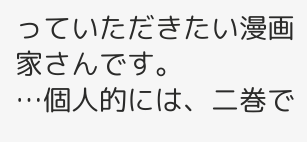っていただきたい漫画家さんです。
…個人的には、二巻で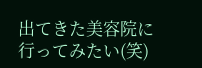出てきた美容院に行ってみたい(笑)